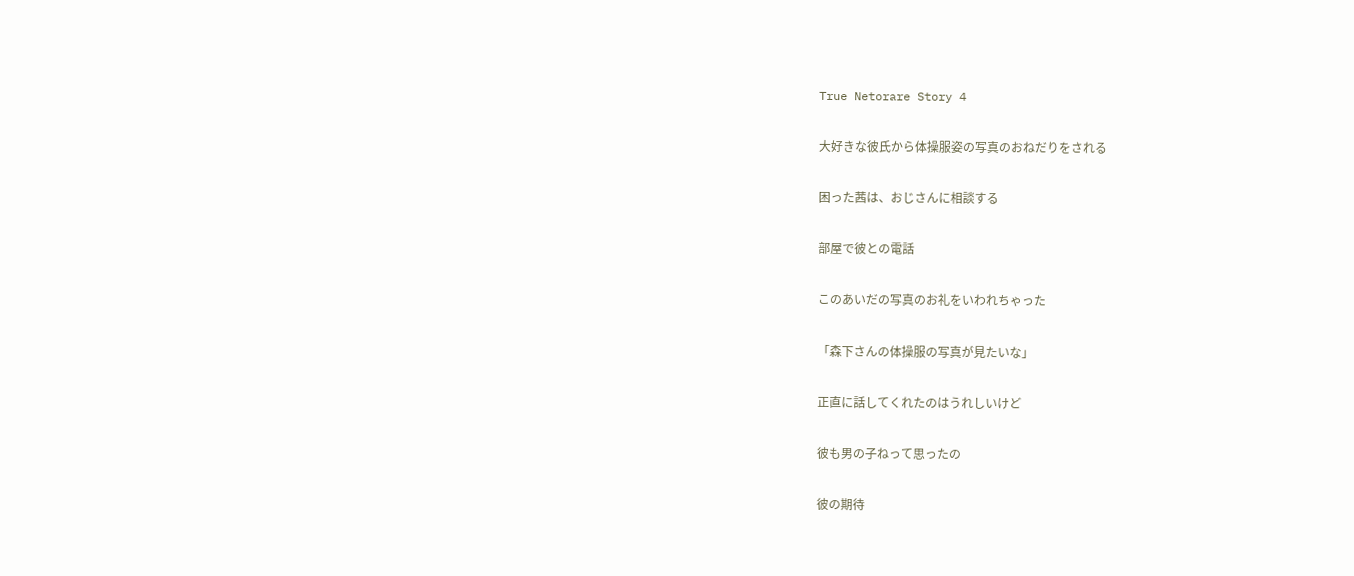True Netorare Story 4

大好きな彼氏から体操服姿の写真のおねだりをされる

困った茜は、おじさんに相談する

部屋で彼との電話

このあいだの写真のお礼をいわれちゃった

「森下さんの体操服の写真が見たいな」

正直に話してくれたのはうれしいけど

彼も男の子ねって思ったの

彼の期待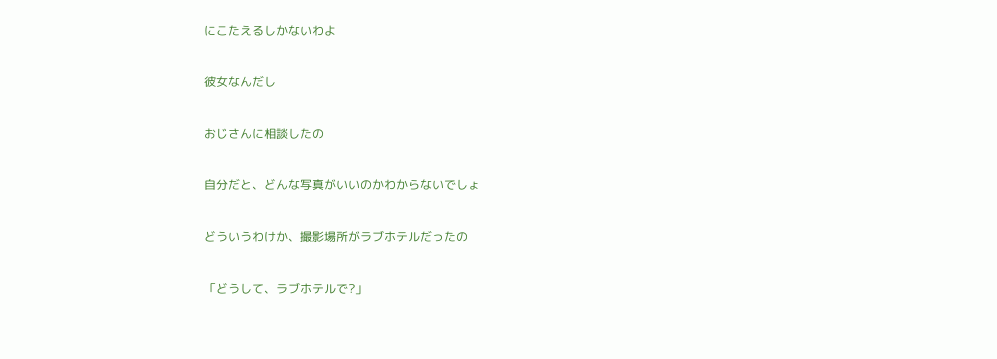にこたえるしかないわよ

彼女なんだし

おじさんに相談したの

自分だと、どんな写真がいいのかわからないでしょ

どういうわけか、撮影場所がラブホテルだったの

「どうして、ラブホテルで?」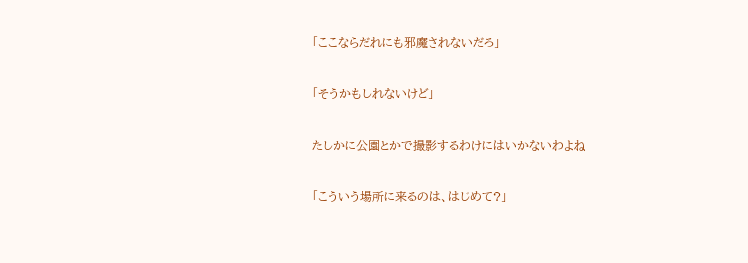「ここならだれにも邪魔されないだろ」

「そうかもしれないけど」

たしかに公園とかで撮影するわけにはいかないわよね

「こういう場所に来るのは、はじめて?」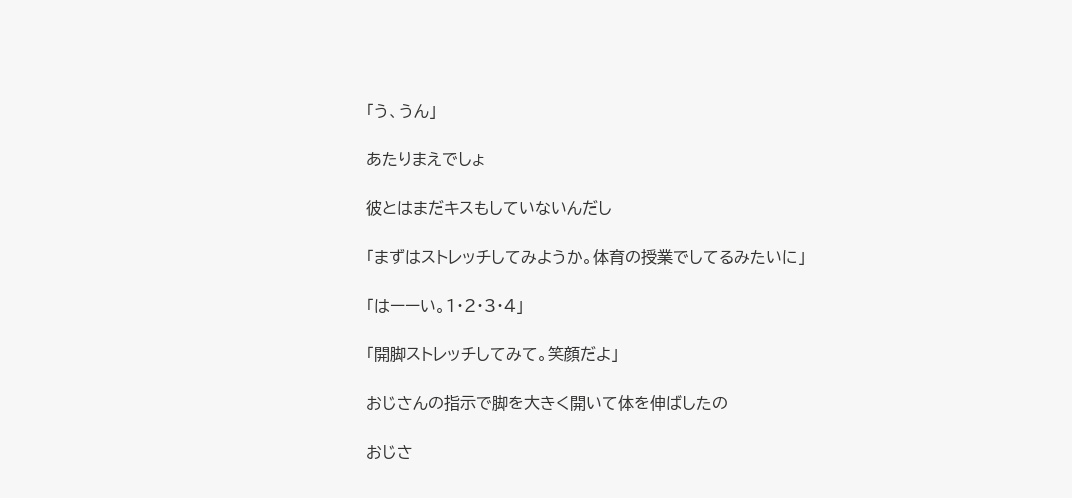「う、うん」

あたりまえでしょ

彼とはまだキスもしていないんだし

「まずはストレッチしてみようか。体育の授業でしてるみたいに」

「はーーい。1・2・3・4」

「開脚ストレッチしてみて。笑顔だよ」

おじさんの指示で脚を大きく開いて体を伸ばしたの

おじさ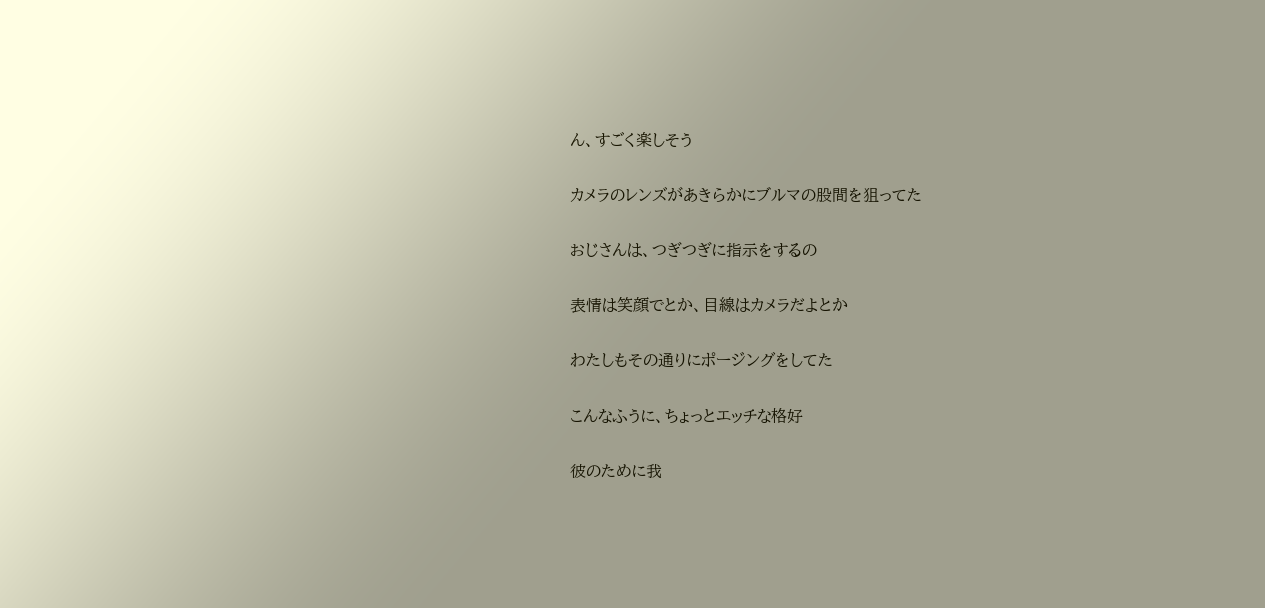ん、すごく楽しそう

カメラのレンズがあきらかにブルマの股間を狙ってた

おじさんは、つぎつぎに指示をするの

表情は笑顔でとか、目線はカメラだよとか

わたしもその通りにポージングをしてた

こんなふうに、ちょっとエッチな格好

彼のために我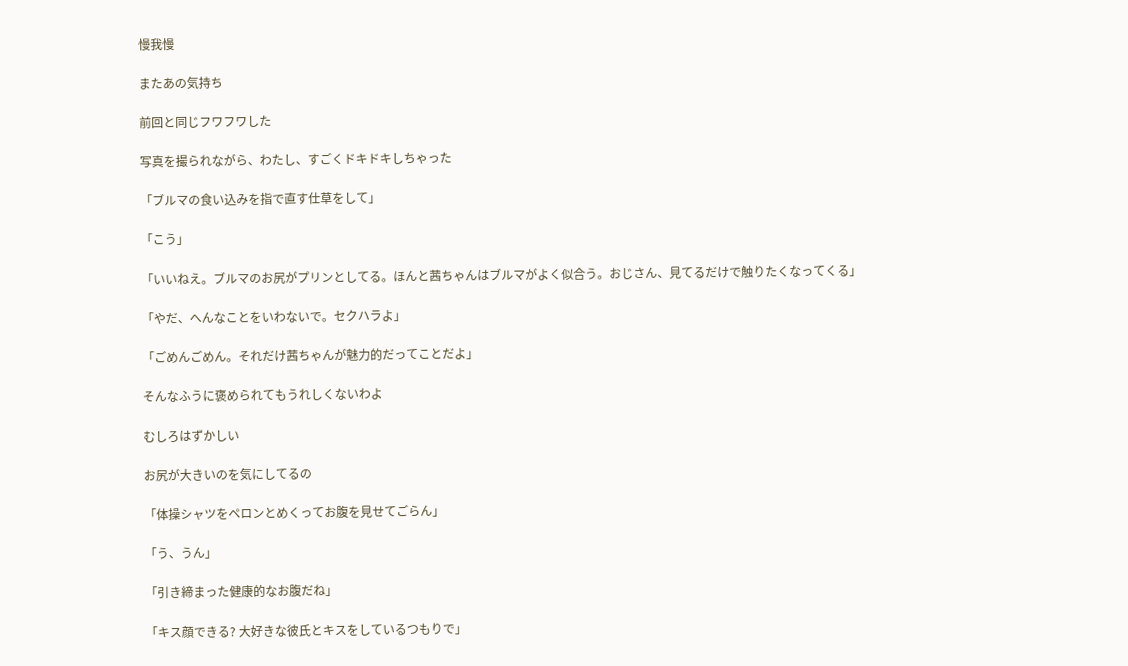慢我慢

またあの気持ち

前回と同じフワフワした

写真を撮られながら、わたし、すごくドキドキしちゃった

「ブルマの食い込みを指で直す仕草をして」

「こう」

「いいねえ。ブルマのお尻がプリンとしてる。ほんと茜ちゃんはブルマがよく似合う。おじさん、見てるだけで触りたくなってくる」

「やだ、へんなことをいわないで。セクハラよ」

「ごめんごめん。それだけ茜ちゃんが魅力的だってことだよ」

そんなふうに褒められてもうれしくないわよ

むしろはずかしい

お尻が大きいのを気にしてるの

「体操シャツをペロンとめくってお腹を見せてごらん」

「う、うん」

「引き締まった健康的なお腹だね」

「キス顔できる? 大好きな彼氏とキスをしているつもりで」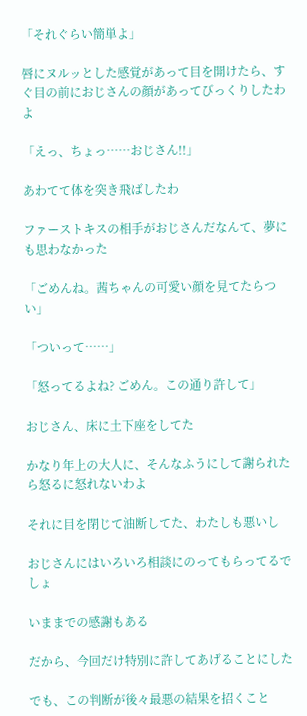「それぐらい簡単よ」

唇にヌルッとした感覚があって目を開けたら、すぐ目の前におじさんの顔があってびっくりしたわよ

「えっ、ちょっ……おじさん!!」

あわてて体を突き飛ばしたわ

ファーストキスの相手がおじさんだなんて、夢にも思わなかった

「ごめんね。茜ちゃんの可愛い顔を見てたらつい」

「ついって……」

「怒ってるよね? ごめん。この通り許して」

おじさん、床に土下座をしてた

かなり年上の大人に、そんなふうにして謝られたら怒るに怒れないわよ

それに目を閉じて油断してた、わたしも悪いし

おじさんにはいろいろ相談にのってもらってるでしょ

いままでの感謝もある

だから、今回だけ特別に許してあげることにした

でも、この判断が後々最悪の結果を招くこと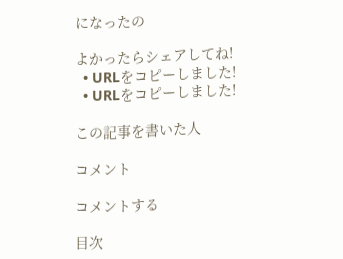になったの

よかったらシェアしてね!
  • URLをコピーしました!
  • URLをコピーしました!

この記事を書いた人

コメント

コメントする

目次